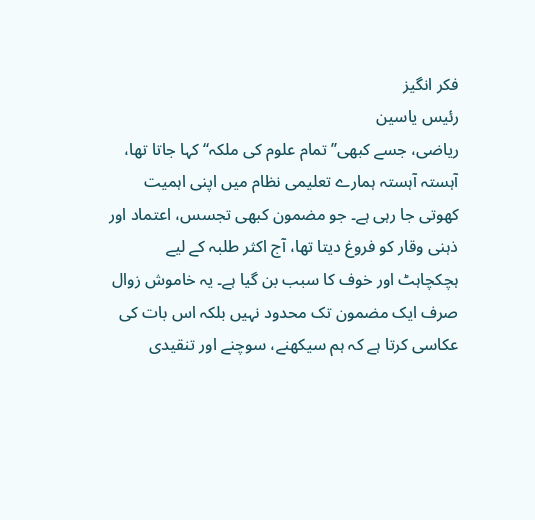فکر انگیز
رئیس یاسین
ریاضی، جسے کبھی’’تمام علوم کی ملکہ‘‘ کہا جاتا تھا، آہستہ آہستہ ہمارے تعلیمی نظام میں اپنی اہمیت کھوتی جا رہی ہے۔ جو مضمون کبھی تجسس، اعتماد اور ذہنی وقار کو فروغ دیتا تھا، آج اکثر طلبہ کے لیے ہچکچاہٹ اور خوف کا سبب بن گیا ہے۔ یہ خاموش زوال صرف ایک مضمون تک محدود نہیں بلکہ اس بات کی عکاسی کرتا ہے کہ ہم سیکھنے، سوچنے اور تنقیدی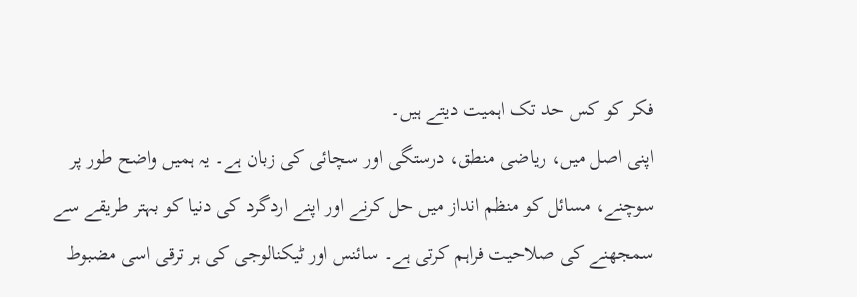فکر کو کس حد تک اہمیت دیتے ہیں۔
اپنی اصل میں، ریاضی منطق، درستگی اور سچائی کی زبان ہے۔ یہ ہمیں واضح طور پر سوچنے، مسائل کو منظم انداز میں حل کرنے اور اپنے اردگرد کی دنیا کو بہتر طریقے سے سمجھنے کی صلاحیت فراہم کرتی ہے۔ سائنس اور ٹیکنالوجی کی ہر ترقی اسی مضبوط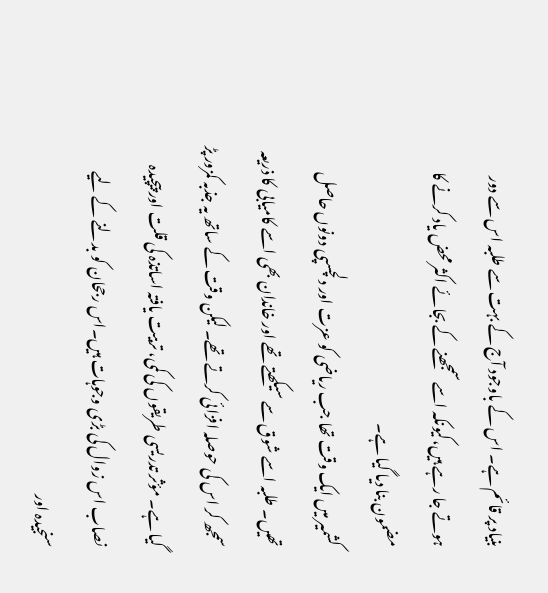بنیاد پر قائم ہے۔ اس کے باوجود آج کے بہت سے طلبہ اس سے دور ہوتے جا رہے ہیں،کیونکہ اسے سمجھنے کے بجائے اکثر محض یاد کرنے کا مضمون بنا دیا گیا ہے۔
کشمیر میں ایک وقت تھا جب ریاضی کو عزت اور دلچسپی دونوں حاصل تھیں۔ طلبہ اسے شوق سے سیکھتے تھے اور خاندان بھی اسے کامیابی کا ذریعہ سمجھ کر اس کی حوصلہ افزائی کرتے تھے۔ لیکن وقت کے ساتھ یہ جذبہ کمزور پڑ گیا ہے۔ مؤثر تدریسی طریقوں کی کمی، تربیت یافتہ اساتذہ کی قلت اور پیچیدہ نصاب اس زوال کی بڑی وجوہات ہیں۔اس رجحان کو بدلنے کے لیے سنجیدہ اور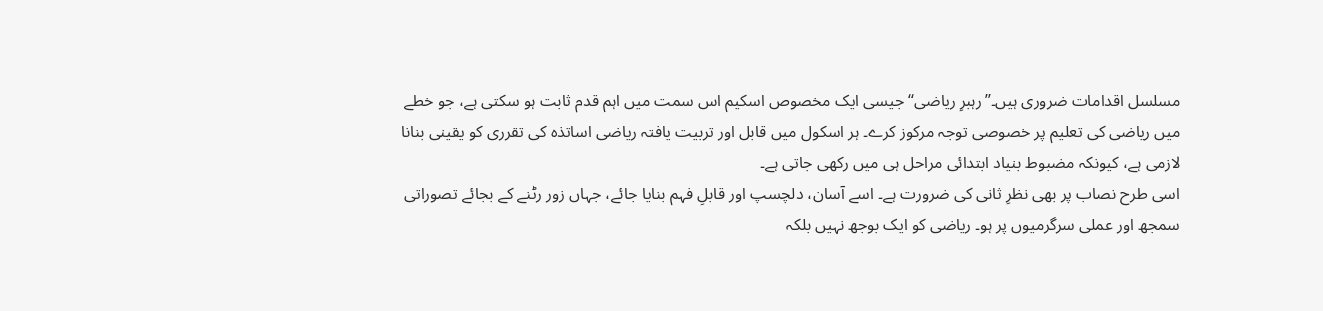مسلسل اقدامات ضروری ہیں۔’’رہبرِ ریاضی‘‘ جیسی ایک مخصوص اسکیم اس سمت میں اہم قدم ثابت ہو سکتی ہے، جو خطے میں ریاضی کی تعلیم پر خصوصی توجہ مرکوز کرے۔ ہر اسکول میں قابل اور تربیت یافتہ ریاضی اساتذہ کی تقرری کو یقینی بنانا لازمی ہے، کیونکہ مضبوط بنیاد ابتدائی مراحل ہی میں رکھی جاتی ہے۔
اسی طرح نصاب پر بھی نظرِ ثانی کی ضرورت ہے۔ اسے آسان، دلچسپ اور قابلِ فہم بنایا جائے، جہاں زور رٹنے کے بجائے تصوراتی سمجھ اور عملی سرگرمیوں پر ہو۔ ریاضی کو ایک بوجھ نہیں بلکہ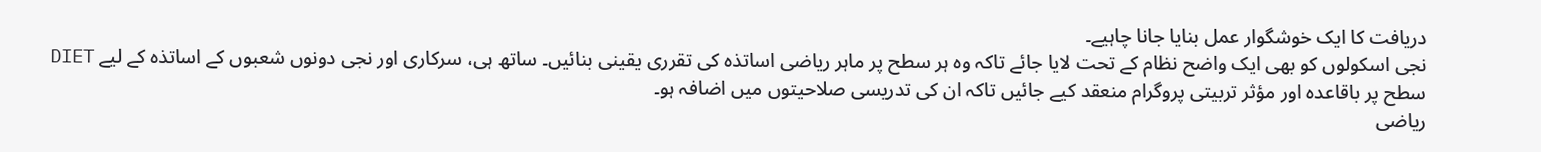دریافت کا ایک خوشگوار عمل بنایا جانا چاہیے۔
نجی اسکولوں کو بھی ایک واضح نظام کے تحت لایا جائے تاکہ وہ ہر سطح پر ماہر ریاضی اساتذہ کی تقرری یقینی بنائیں۔ ساتھ ہی، سرکاری اور نجی دونوں شعبوں کے اساتذہ کے لیے DIET سطح پر باقاعدہ اور مؤثر تربیتی پروگرام منعقد کیے جائیں تاکہ ان کی تدریسی صلاحیتوں میں اضافہ ہو۔
ریاضی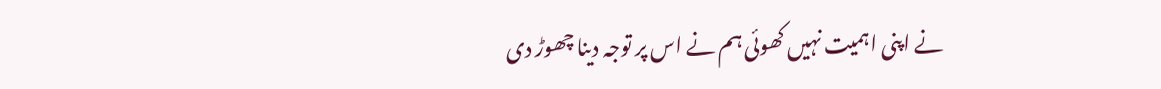نے اپنی اہمیت نہیں کھوئی ہم نے اس پر توجہ دینا چھوڑ دی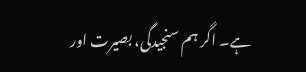ہے۔ اگر ہم سنجیدگی، بصیرت اور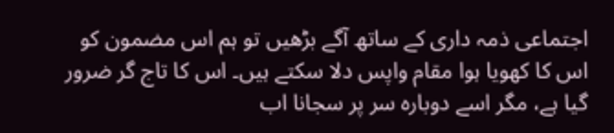اجتماعی ذمہ داری کے ساتھ آگے بڑھیں تو ہم اس مضمون کو اس کا کھویا ہوا مقام واپس دلا سکتے ہیں۔ اس کا تاج گر ضرور گیا ہے، مگر اسے دوبارہ سر پر سجانا اب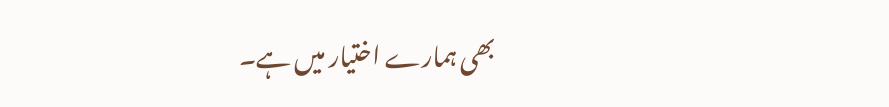بھی ہمارے اختیار میں ہے۔